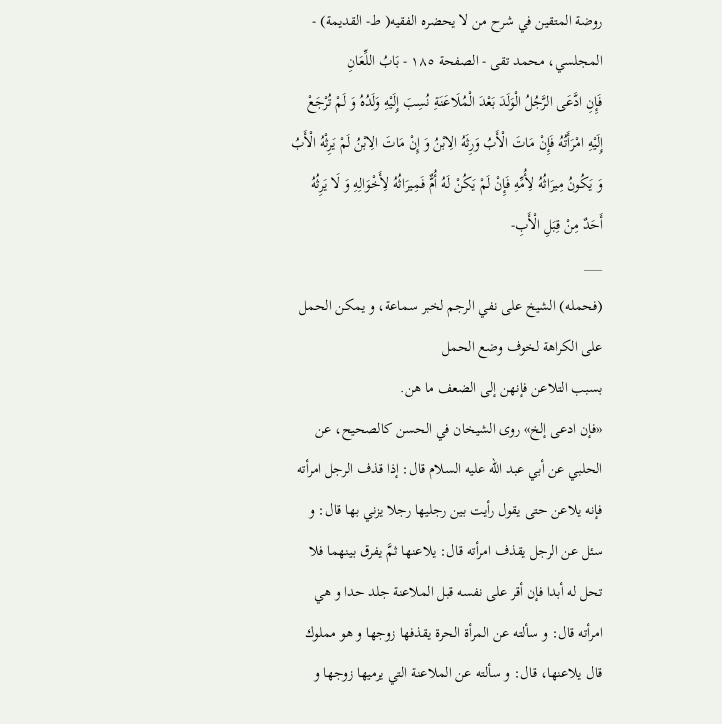روضة المتقين في شرح من لا يحضره الفقيه( ط- القديمة) - المجلسي، محمد تقى - الصفحة ١٨٥ - بَابُ اللِّعَانِ
فَإِنِ ادَّعَى الرَّجُلُ الْوَلَدَ بَعْدَ الْمُلَاعَنَةِ نُسِبَ إِلَيْهِ وَلَدُهُ وَ لَمْ تُرْجَعْ إِلَيْهِ امْرَأَتُهُ فَإِنْ مَاتَ الْأَبُ وَرِثَهُ الِابْنُ وَ إِنْ مَاتَ الِابْنُ لَمْ يَرِثْهُ الْأَبُ وَ يَكُونُ مِيرَاثُهُ لِأُمِّهِ فَإِنْ لَمْ يَكُنْ لَهُ أُمٌّ فَمِيرَاثُهُ لِأَخْوَالِهِ وَ لَا يَرِثُهُ أَحَدٌ مِنْ قِبَلِ الْأَبِ-
___
(فحمله) الشيخ على نفي الرجم لخبر سماعة، و يمكن الحمل على الكراهة لخوف وضع الحمل
بسبب التلاعن فإنهن إلى الضعف ما هن.
«فإن ادعى إلخ» روى الشيخان في الحسن كالصحيح، عن الحلبي عن أبي عبد الله عليه السلام قال: إذا قذف الرجل امرأته فإنه يلاعن حتى يقول رأيت بين رجليها رجلا يزني بها قال: و سئل عن الرجل يقذف امرأته قال: يلاعنها ثمَّ يفرق بينهما فلا تحل له أبدا فإن أقر على نفسه قبل الملاعنة جلد حدا و هي امرأته قال: و سألته عن المرأة الحرة يقذفها زوجها و هو مملوك قال يلاعنها، قال: و سألته عن الملاعنة التي يرميها زوجها و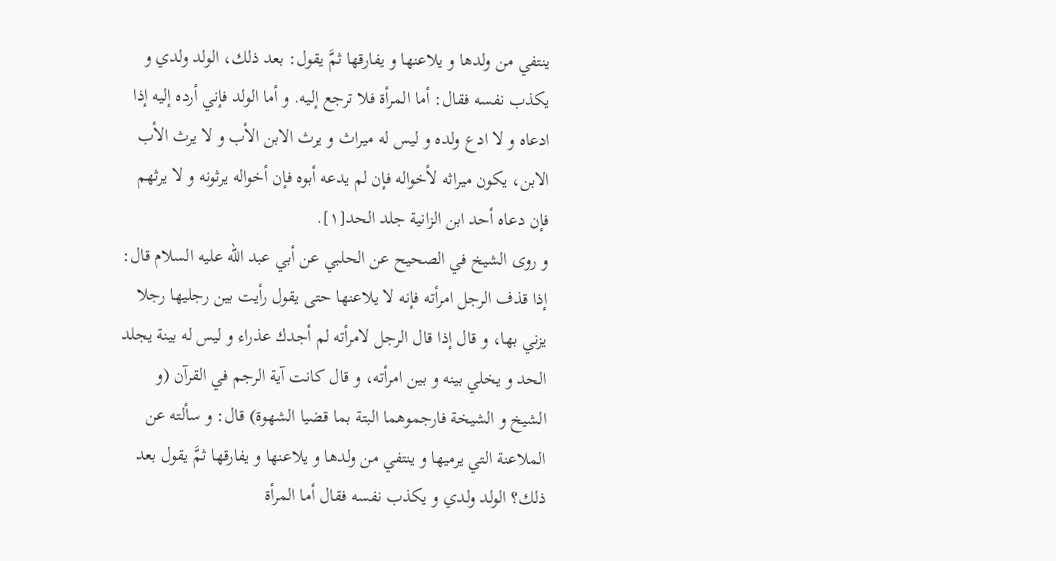ينتفي من ولدها و يلاعنها و يفارقها ثمَّ يقول: بعد ذلك، الولد ولدي و يكذب نفسه فقال: أما المرأة فلا ترجع إليه. و أما الولد فإني أرده إليه إذا ادعاه و لا ادع ولده و ليس له ميراث و يرث الابن الأب و لا يرث الأب الابن، يكون ميراثه لأخواله فإن لم يدعه أبوه فإن أخواله يرثونه و لا يرثهم فإن دعاه أحد ابن الزانية جلد الحد[١].
و روى الشيخ في الصحيح عن الحلبي عن أبي عبد الله عليه السلام قال: إذا قذف الرجل امرأته فإنه لا يلاعنها حتى يقول رأيت بين رجليها رجلا يزني بها، و قال إذا قال الرجل لامرأته لم أجدك عذراء و ليس له بينة يجلد الحد و يخلي بينه و بين امرأته، و قال كانت آية الرجم في القرآن (و الشيخ و الشيخة فارجموهما البتة بما قضيا الشهوة) قال: و سألته عن الملاعنة التي يرميها و ينتفي من ولدها و يلاعنها و يفارقها ثمَّ يقول بعد ذلك؟ الولد ولدي و يكذب نفسه فقال أما المرأة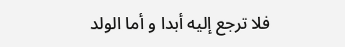فلا ترجع إليه أبدا و أما الولد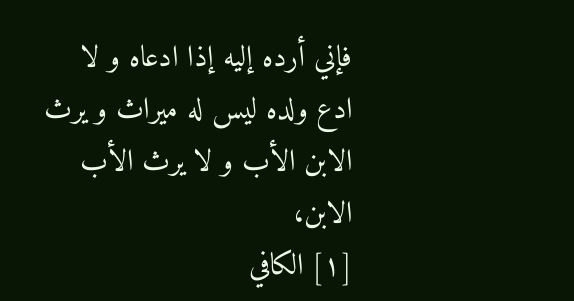فإني أرده إليه إذا ادعاه و لا ادع ولده ليس له ميراث و يرث الابن الأب و لا يرث الأب الابن،
[١] الكافي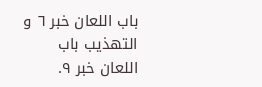باب اللعان خبر ٦ و التهذيب باب اللعان خبر ٩.